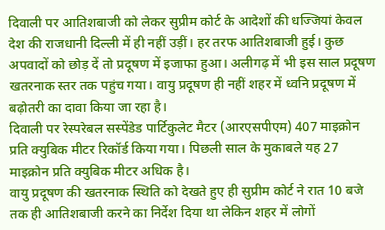दिवाली पर आतिशबाजी को लेकर सुप्रीम कोर्ट के आदेशों की धज्जियां केवल देश की राजधानी दिल्ली में ही नहीं उड़ीं। हर तरफ आतिशबाजी हुई। कुछ अपवादों को छोड़ दें तो प्रदूषण में इजाफा हुआ। अलीगढ़ में भी इस साल प्रदूषण खतरनाक स्तर तक पहुंच गया। वायु प्रदूषण ही नहीं शहर में ध्वनि प्रदूषण में बढ़ोतरी का दावा किया जा रहा है।
दिवाली पर रेस्परेबल सस्पेंडेड पार्टिकुलेट मैटर (आरएसपीएम) 407 माइक्रोन प्रति क्युबिक मीटर रिकॉर्ड किया गया। पिछली साल के मुकाबले यह 27 माइक्रोन प्रति क्युबिक मीटर अधिक है।
वायु प्रदूषण की खतरनाक स्थिति को देखते हुए ही सुप्रीम कोर्ट ने रात 10 बजे तक ही आतिशबाजी करने का निर्देश दिया था लेकिन शहर में लोगों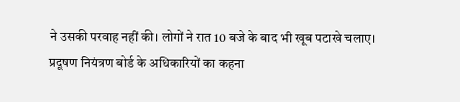ने उसकी परवाह नहीं की। लोगों ने रात 10 बजे के बाद भी खूब पटाखे चलाए।
प्रदूषण नियंत्रण बोर्ड के अधिकारियों का कहना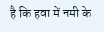है कि हवा में नमी के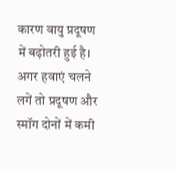कारण वायु प्रदूषण में बढ़ोतरी हुई है। अगर हवाएं चलने लगें तो प्रदूषण और स्मॉग दोनों में कमी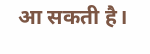आ सकती है।